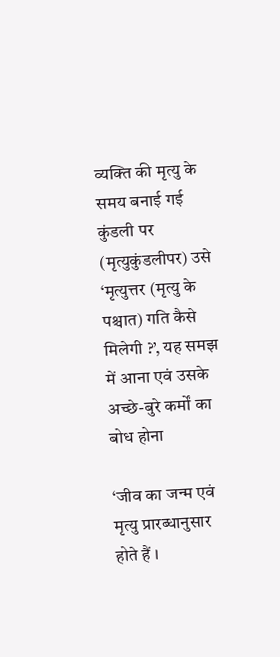व्यक्ति की मृत्यु के समय बनाई गई कुंडली पर (मृत्युकुंडलीपर) उसे ‘मृत्युत्तर (मृत्यु के पश्चात) गति कैसे मिलेगी ?’, यह समझ में आना एवं उसके अच्छे-बुरे कर्मों का बोध होना

‘जीव का जन्म एवं मृत्यु प्रारब्धानुसार होते हैं ।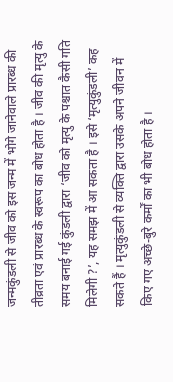जन्मकुंडली से जीव को इस जन्म में भोगे जानेवाले प्रारब्ध की तीव्रता एवं प्रारब्ध के स्वरूप का बोध होता है । जीव की मृत्यु के समय बनाई गई कुंडली द्वारा ‘जीव को मृत्यु के पश्चात कैसी गति मिलेगी ?’, यह समझ में आ सकता है । इसे ‘मृत्युकुंडली’ कह सकते हैं । मृत्युकुंडली से व्यक्ति द्वारा उसके अपने जीवन में किए गए अच्छे-बुरे कर्मों का भी बोध होता है ।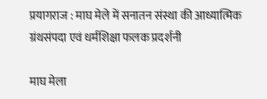प्रयागराज : माघ मेले में सनातन संस्था की आध्यात्मिक ग्रंथसंपदा एवं धर्मशिक्षा फलक प्रदर्शनी

माघ मेला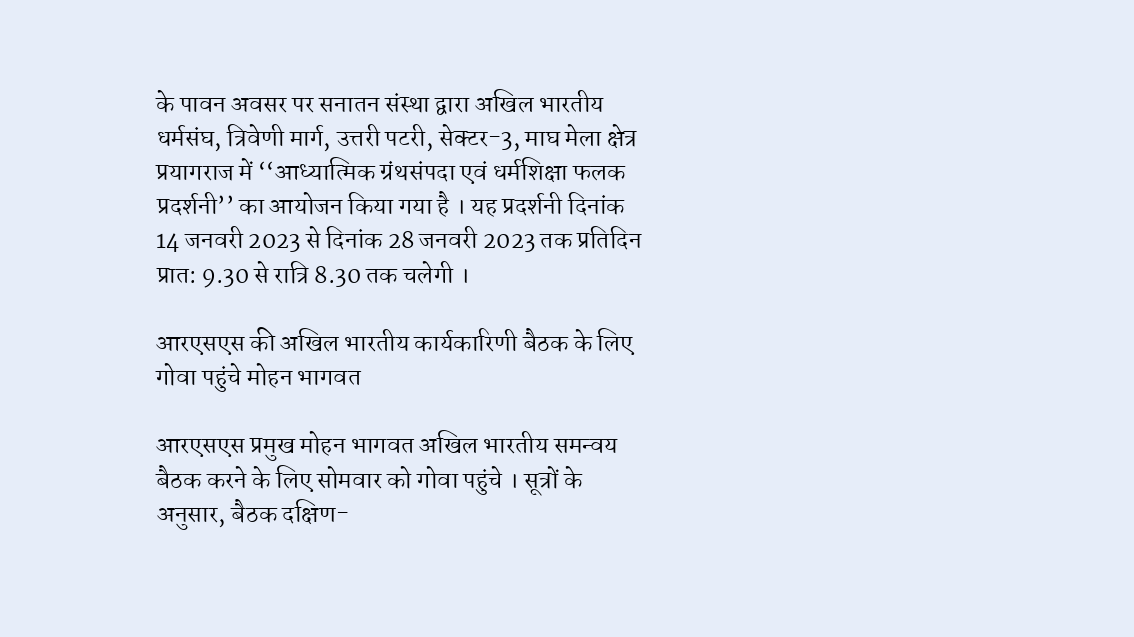के पावन अवसर पर सनातन संस्था द्वारा अखिल भारतीय धर्मसंघ, त्रिवेणी मार्ग, उत्तरी पटरी, सेक्टर-3, माघ मेला क्षेत्र प्रयागराज में ‘‘आध्यात्मिक ग्रंथसंपदा एवं धर्मशिक्षा फलक प्रदर्शनी’’ का आयोजन किया गया है । यह प्रदर्शनी दिनांक 14 जनवरी 2023 से दिनांक 28 जनवरी 2023 तक प्रतिदिन प्रात: 9.30 से रात्रि 8.30 तक चलेगी ।

आरएसएस की अखिल भारतीय कार्यकारिणी बैठक के लिए गोवा पहुंचे मोहन भागवत

आरएसएस प्रमुख मोहन भागवत अखिल भारतीय समन्वय बैठक करने के लिए सोमवार को गोवा पहुंचे । सूत्रों के अनुसार, बैठक दक्षिण-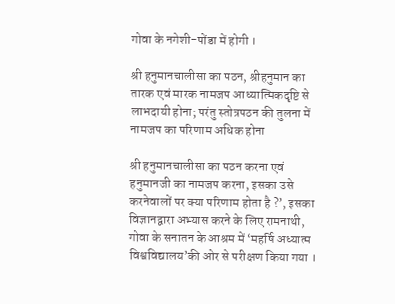गोवा के नगेशी-पोंडा में होगी ।

श्री हनुमानचालीसा का पठन, श्रीहनुमान का तारक एवं मारक नामजप आध्यात्मिकदृष्टि से लाभदायी होना; परंतु स्तोत्रपठन की तुलना में नामजप का परिणाम अधिक होना

श्री हनुमानचालीसा का पठन करना एवं हनुमानजी का नामजप करना, इसका उसे करनेवालों पर क्या परिणाम होता है ?’, इसका विज्ञानद्वारा अभ्यास करने के लिए रामनाथी, गोवा के सनातन के आश्रम में ‘महर्षि अध्यात्म विश्वविद्यालय’की ओर से परीक्षण किया गया ।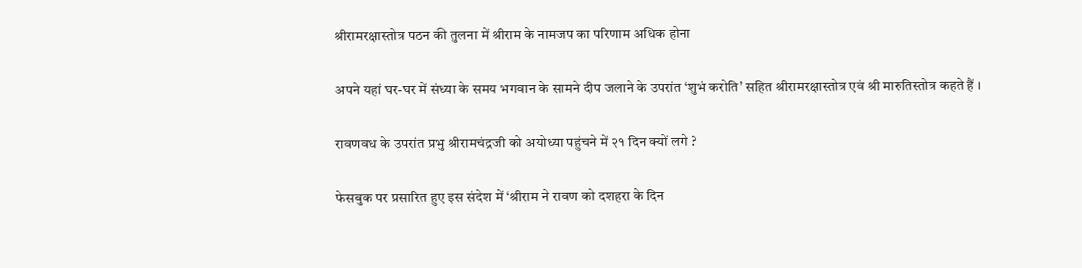श्रीरामरक्षास्तोत्र पठन की तुलना में श्रीराम के नामजप का परिणाम अधिक होना

अपने यहां घर-घर में संध्या के समय भगवान के सामने दीप जलाने के उपरांत ‘शुभं करोति’ सहित श्रीरामरक्षास्तोत्र एवं श्री मारुतिस्तोत्र कहते हैं ।

रावणवध के उपरांत प्रभु श्रीरामचंद्रजी को अयोध्या पहुंचने में २१ दिन क्यों लगे ?

फेसबुक पर प्रसारित हुए इस संदेश में ‘श्रीराम ने रावण को दशहरा के दिन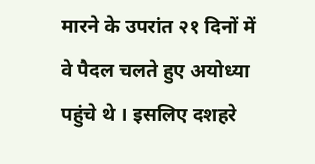मारने के उपरांत २१ दिनों में वे पैदल चलते हुए अयोध्या पहुंचे थे । इसलिए दशहरे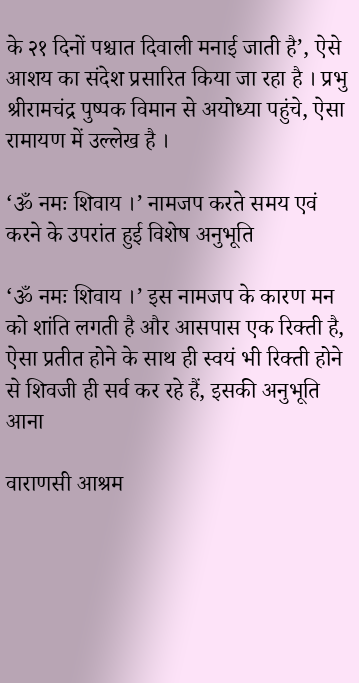के २१ दिनों पश्चात दिवाली मनाई जाती है’, ऐसे आशय का संदेश प्रसारित किया जा रहा है । प्रभु श्रीरामचंद्र पुष्पक विमान से अयोध्या पहुंचे, ऐसा रामायण में उल्लेख है ।

‘ॐ नमः शिवाय ।’ नामजप करते समय एवं करने के उपरांत हुई विशेष अनुभूति

‘ॐ नमः शिवाय ।’ इस नामजप के कारण मन को शांति लगती है और आसपास एक रिक्ती है, ऐसा प्रतीत होने के साथ ही स्वयं भी रिक्ती होने से शिवजी ही सर्व कर रहे हैं, इसकी अनुभूति आना

वाराणसी आश्रम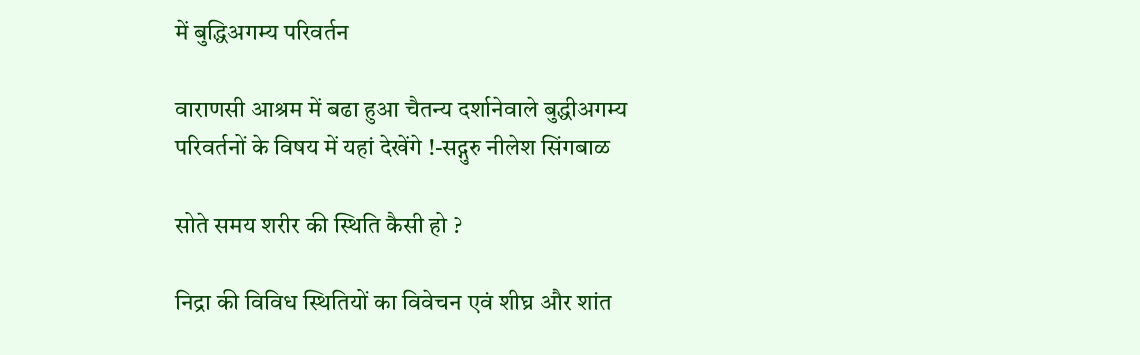में बुद्धिअगम्य परिवर्तन

वाराणसी आश्रम में बढा हुआ चैतन्य दर्शानेवाले बुद्धीअगम्य परिवर्तनों के विषय में यहां देखेंगे !-सद्गुरु नीलेश सिंगबाळ

सोते समय शरीर की स्थिति कैसी हो ?

निद्रा की विविध स्थितियों का विवेचन एवं शीघ्र और शांत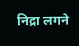निद्रा लगने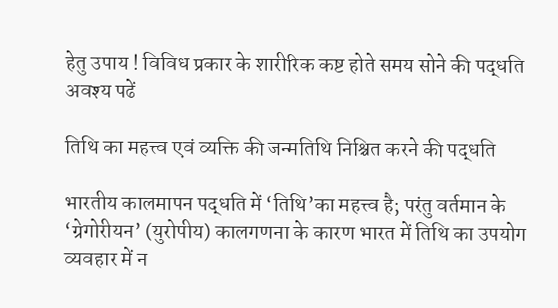हेतु उपाय ! विविध प्रकार के शारीरिक कष्ट होते समय सोने की पद्धति अवश्य पढें

तिथि का महत्त्व एवं व्यक्ति की जन्मतिथि निश्चित करने की पद्धति

भारतीय कालमापन पद्धति में ‘तिथि’का महत्त्व है; परंतु वर्तमान के ‘ग्रेगोरीयन’ (युरोपीय) कालगणना के कारण भारत में तिथि का उपयोग व्यवहार में न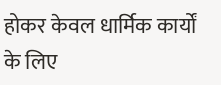होकर केवल धार्मिक कार्यों के लिए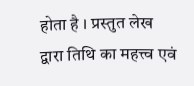होता है । प्रस्तुत लेख द्वारा तिथि का महत्त्व एवं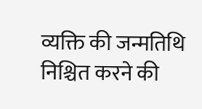व्यक्ति की जन्मतिथि निश्चित करने की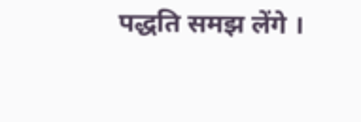पद्धति समझ लेंगे ।